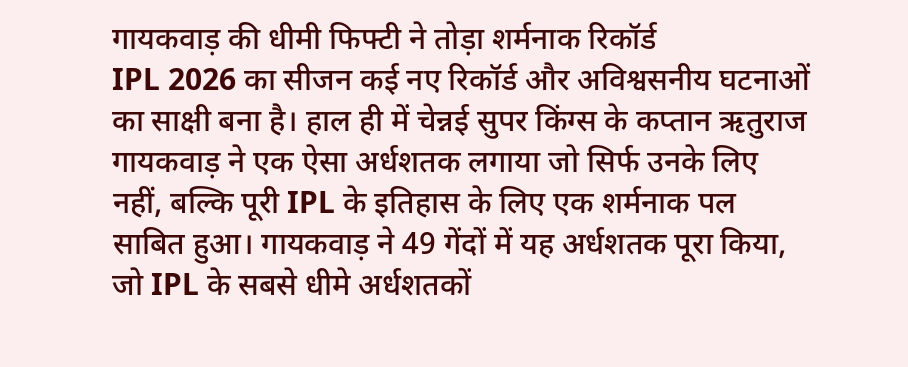गायकवाड़ की धीमी फिफ्टी ने तोड़ा शर्मनाक रिकॉर्ड
IPL 2026 का सीजन कई नए रिकॉर्ड और अविश्वसनीय घटनाओं का साक्षी बना है। हाल ही में चेन्नई सुपर किंग्स के कप्तान ऋतुराज गायकवाड़ ने एक ऐसा अर्धशतक लगाया जो सिर्फ उनके लिए नहीं, बल्कि पूरी IPL के इतिहास के लिए एक शर्मनाक पल साबित हुआ। गायकवाड़ ने 49 गेंदों में यह अर्धशतक पूरा किया, जो IPL के सबसे धीमे अर्धशतकों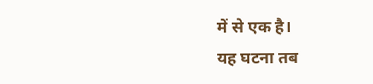में से एक है।
यह घटना तब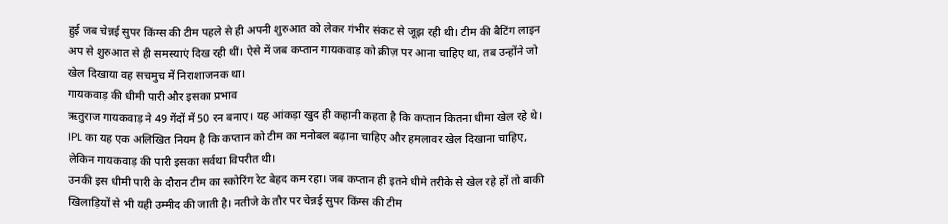हुई जब चेन्नई सुपर किंग्स की टीम पहले से ही अपनी शुरुआत को लेकर गंभीर संकट से जूझ रही थी। टीम की बैटिंग लाइन अप से शुरुआत से ही समस्याएं दिख रही थीं। ऐसे में जब कप्तान गायकवाड़ को क्रीज़ पर आना चाहिए था, तब उन्होंने जो खेल दिखाया वह सचमुच में निराशाजनक था।
गायकवाड़ की धीमी पारी और इसका प्रभाव
ऋतुराज गायकवाड़ ने 49 गेंदों में 50 रन बनाए। यह आंकड़ा खुद ही कहानी कहता है कि कप्तान कितना धीमा खेल रहे थे। IPL का यह एक अलिखित नियम है कि कप्तान को टीम का मनोबल बढ़ाना चाहिए और हमलावर खेल दिखाना चाहिए, लेकिन गायकवाड़ की पारी इसका सर्वथा विपरीत थी।
उनकी इस धीमी पारी के दौरान टीम का स्कोरिंग रेट बेहद कम रहा। जब कप्तान ही इतने धीमे तरीके से खेल रहे हों तो बाकी खिलाड़ियों से भी यही उम्मीद की जाती है। नतीजे के तौर पर चेन्नई सुपर किंग्स की टीम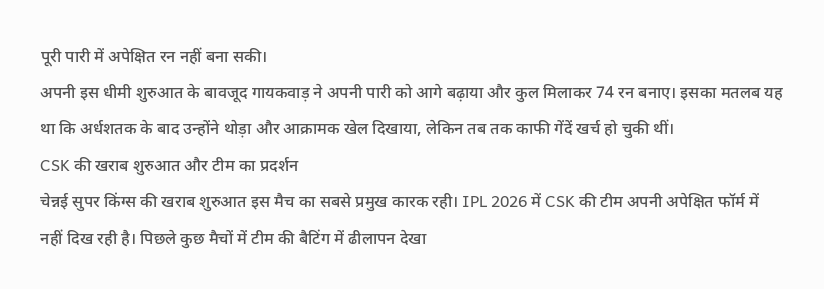पूरी पारी में अपेक्षित रन नहीं बना सकी।
अपनी इस धीमी शुरुआत के बावजूद गायकवाड़ ने अपनी पारी को आगे बढ़ाया और कुल मिलाकर 74 रन बनाए। इसका मतलब यह था कि अर्धशतक के बाद उन्होंने थोड़ा और आक्रामक खेल दिखाया, लेकिन तब तक काफी गेंदें खर्च हो चुकी थीं।
CSK की खराब शुरुआत और टीम का प्रदर्शन
चेन्नई सुपर किंग्स की खराब शुरुआत इस मैच का सबसे प्रमुख कारक रही। IPL 2026 में CSK की टीम अपनी अपेक्षित फॉर्म में नहीं दिख रही है। पिछले कुछ मैचों में टीम की बैटिंग में ढीलापन देखा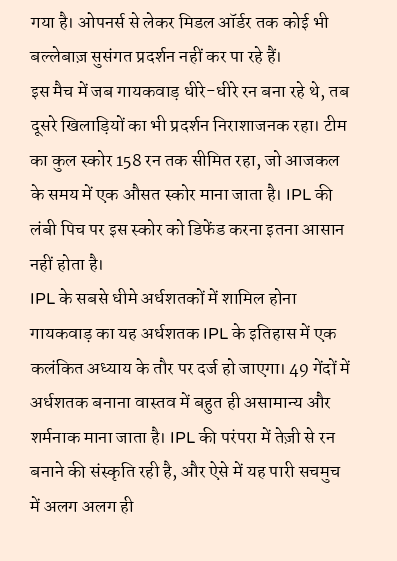गया है। ओपनर्स से लेकर मिडल ऑर्डर तक कोई भी बल्लेबाज़ सुसंगत प्रदर्शन नहीं कर पा रहे हैं।
इस मैच में जब गायकवाड़ धीरे-धीरे रन बना रहे थे, तब दूसरे खिलाड़ियों का भी प्रदर्शन निराशाजनक रहा। टीम का कुल स्कोर 158 रन तक सीमित रहा, जो आजकल के समय में एक औसत स्कोर माना जाता है। IPL की लंबी पिच पर इस स्कोर को डिफेंड करना इतना आसान नहीं होता है।
IPL के सबसे धीमे अर्धशतकों में शामिल होना
गायकवाड़ का यह अर्धशतक IPL के इतिहास में एक कलंकित अध्याय के तौर पर दर्ज हो जाएगा। 49 गेंदों में अर्धशतक बनाना वास्तव में बहुत ही असामान्य और शर्मनाक माना जाता है। IPL की परंपरा में तेज़ी से रन बनाने की संस्कृति रही है, और ऐसे में यह पारी सचमुच में अलग अलग ही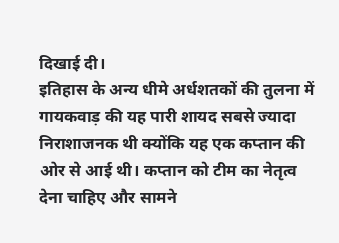दिखाई दी।
इतिहास के अन्य धीमे अर्धशतकों की तुलना में गायकवाड़ की यह पारी शायद सबसे ज्यादा निराशाजनक थी क्योंकि यह एक कप्तान की ओर से आई थी। कप्तान को टीम का नेतृत्व देना चाहिए और सामने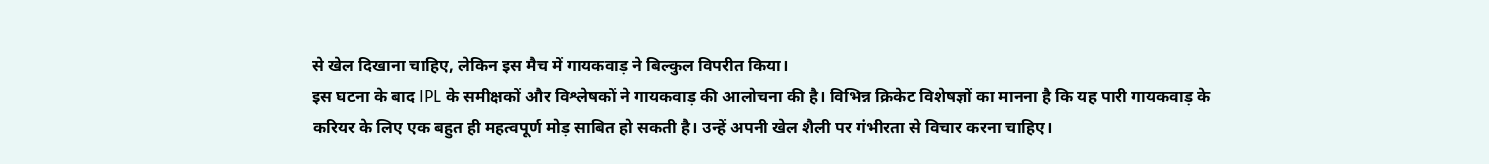से खेल दिखाना चाहिए, लेकिन इस मैच में गायकवाड़ ने बिल्कुल विपरीत किया।
इस घटना के बाद IPL के समीक्षकों और विश्लेषकों ने गायकवाड़ की आलोचना की है। विभिन्न क्रिकेट विशेषज्ञों का मानना है कि यह पारी गायकवाड़ के करियर के लिए एक बहुत ही महत्वपूर्ण मोड़ साबित हो सकती है। उन्हें अपनी खेल शैली पर गंभीरता से विचार करना चाहिए।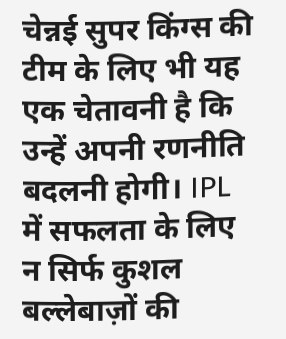चेन्नई सुपर किंग्स की टीम के लिए भी यह एक चेतावनी है कि उन्हें अपनी रणनीति बदलनी होगी। IPL में सफलता के लिए न सिर्फ कुशल बल्लेबाज़ों की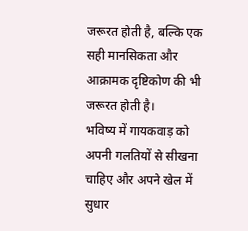जरूरत होती है, बल्कि एक सही मानसिकता और आक्रामक दृष्टिकोण की भी जरूरत होती है।
भविष्य में गायकवाड़ को अपनी गलतियों से सीखना चाहिए और अपने खेल में सुधार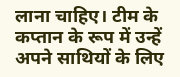लाना चाहिए। टीम के कप्तान के रूप में उन्हें अपने साथियों के लिए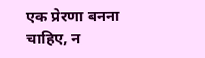एक प्रेरणा बनना चाहिए, न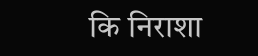कि निराशा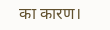का कारण।